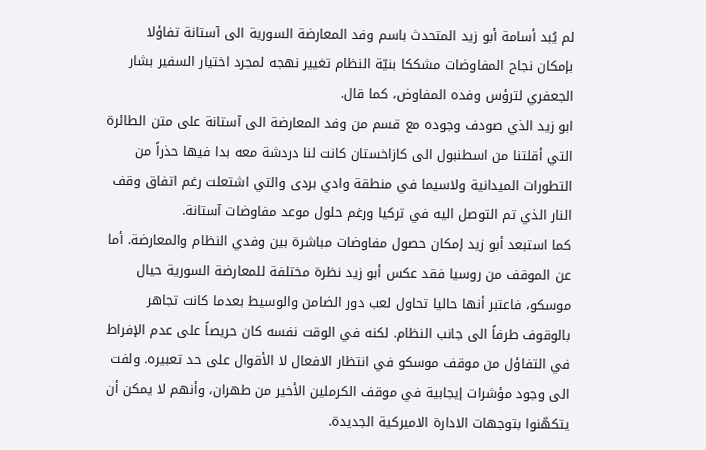لم يُبد أسامة أبو زيد المتحدث باسم وفد المعارضة السورية الى آستانة تفاؤلا بإمكان نجاح المفاوضات مشككا بنيّة النظام تغيير نهجه لمجرد اختيار السفير بشار الجعفري لترؤس وفده المفاوض، كما قال.
ابو زيد الذي صودف وجوده مع قسم من وفد المعارضة الى آستانة على متن الطائرة التي أقلتنا من اسطنبول الى كازاخستان كانت لنا دردشة معه بدا فيها حذراً من التطورات الميدانية ولاسيما في منطقة وادي بردى والتي اشتعلت رغم اتفاق وقف النار الذي تم التوصل اليه في تركيا ورغم حلول موعد مفاوضات آستانة.
كما استبعد أبو زيد إمكان حصول مفاوضات مباشرة بين وفدي النظام والمعارضة. أما عن الموقف من روسيا فقد عكس أبو زيد نظرة مختلفة للمعارضة السورية حيال موسكو، فاعتبر أنها حاليا تحاول لعب دور الضامن والوسيط بعدما كانت تجاهر بالوقوف طرفاً الى جانب النظام. لكنه في الوقت نفسه كان حريصاً على عدم الإفراط في التفاؤل من موقف موسكو في انتظار الافعال لا الأقوال على حد تعبيره. ولفت الى وجود مؤشرات إيجابية في موقف الكرملين الأخير من طهران، وأنهم لا يمكن أن يتكهّنوا بتوجهات الادارة الاميركية الجديدة.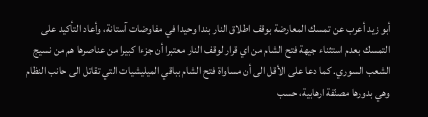أبو زيد أعرب عن تمسك المعارضة بوقف اطلاق النار بندا وحيدا في مفاوضات آستانة، وأعاد التأكيد على التمسك بعدم استثناء جيهة فتح الشام من اي قرار لوقف النار معتبرا أن جزءا كبيرا من عناصرها هم من نسيج الشعب السوري. كما دعا على الأقل الى أن مساواة فتح الشام بباقي الميليشيات التي تقاتل الى حانب النظام وهي بدورها مصنّفة ارهابية، حسب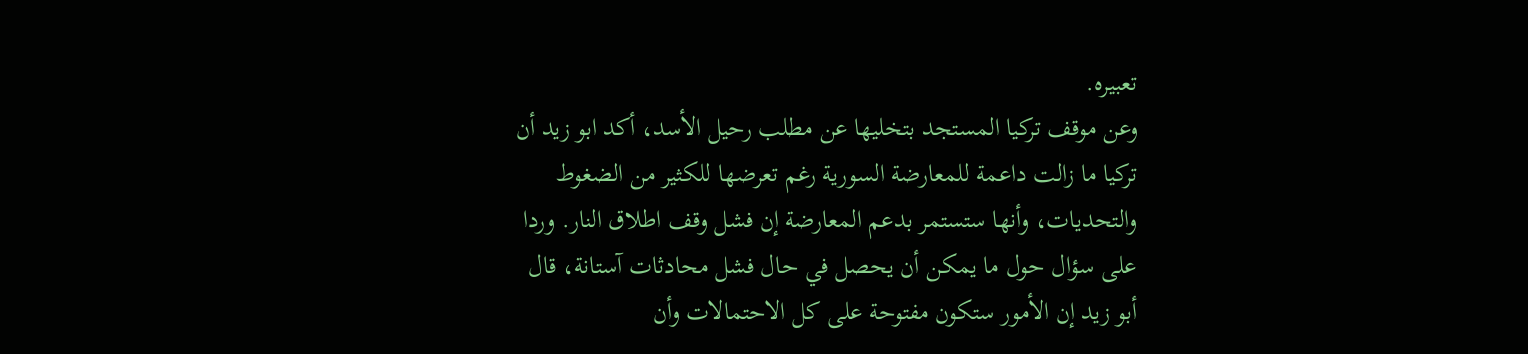تعبيره.
وعن موقف تركيا المستجد بتخليها عن مطلب رحيل الأسد، أكد ابو زيد أن تركيا ما زالت داعمة للمعارضة السورية رغم تعرضها للكثير من الضغوط والتحديات، وأنها ستستمر بدعم المعارضة إن فشل وقف اطلاق النار. وردا على سؤال حول ما يمكن أن يحصل في حال فشل محادثات آستانة، قال أبو زيد إن الأمور ستكون مفتوحة على كل الاحتمالات وأن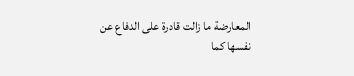المعارضة ما زالت قادرة على الدفاع عن نفسها كما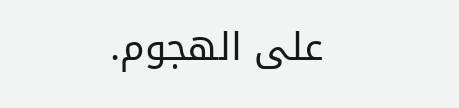على الهجوم.